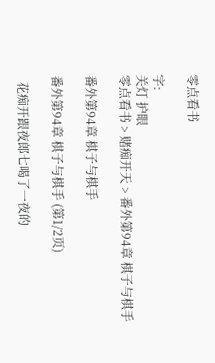零点看书

字:
关灯 护眼
零点看书 > 赌痴开天 > 番外第94章 棋子与棋手

番外第94章 棋子与棋手

番外第94章 棋子与棋手 (第1/2页)

  花痴开跟夜郎七喝了一夜的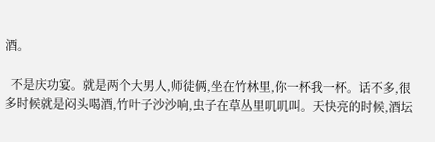酒。

  不是庆功宴。就是两个大男人,师徒俩,坐在竹林里,你一杯我一杯。话不多,很多时候就是闷头喝酒,竹叶子沙沙响,虫子在草丛里叽叽叫。天快亮的时候,酒坛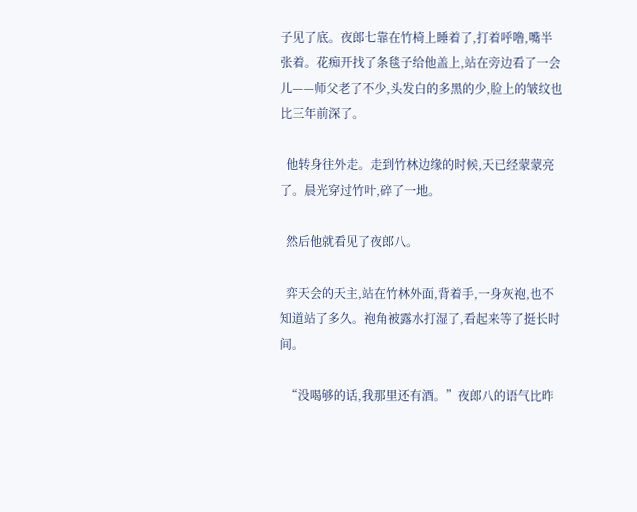子见了底。夜郎七靠在竹椅上睡着了,打着呼噜,嘴半张着。花痴开找了条毯子给他盖上,站在旁边看了一会儿——师父老了不少,头发白的多黑的少,脸上的皱纹也比三年前深了。

  他转身往外走。走到竹林边缘的时候,天已经蒙蒙亮了。晨光穿过竹叶,碎了一地。

  然后他就看见了夜郎八。

  弈天会的天主,站在竹林外面,背着手,一身灰袍,也不知道站了多久。袍角被露水打湿了,看起来等了挺长时间。

  “没喝够的话,我那里还有酒。”夜郎八的语气比昨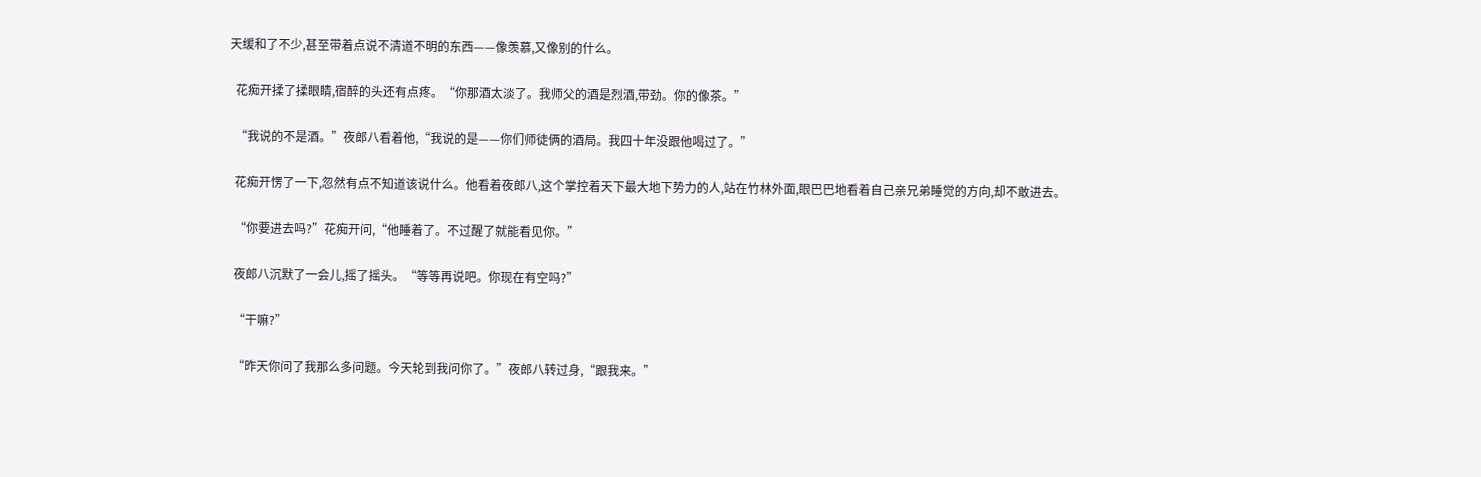天缓和了不少,甚至带着点说不清道不明的东西——像羡慕,又像别的什么。

  花痴开揉了揉眼睛,宿醉的头还有点疼。“你那酒太淡了。我师父的酒是烈酒,带劲。你的像茶。”

  “我说的不是酒。”夜郎八看着他,“我说的是——你们师徒俩的酒局。我四十年没跟他喝过了。”

  花痴开愣了一下,忽然有点不知道该说什么。他看着夜郎八,这个掌控着天下最大地下势力的人,站在竹林外面,眼巴巴地看着自己亲兄弟睡觉的方向,却不敢进去。

  “你要进去吗?”花痴开问,“他睡着了。不过醒了就能看见你。”

  夜郎八沉默了一会儿,摇了摇头。“等等再说吧。你现在有空吗?”

  “干嘛?”

  “昨天你问了我那么多问题。今天轮到我问你了。”夜郎八转过身,“跟我来。”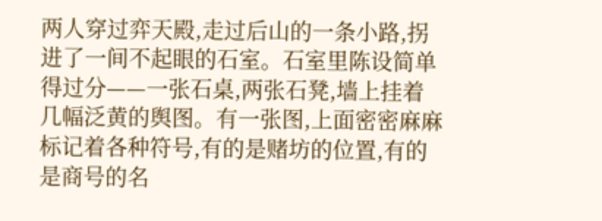两人穿过弈天殿,走过后山的一条小路,拐进了一间不起眼的石室。石室里陈设简单得过分——一张石桌,两张石凳,墙上挂着几幅泛黄的舆图。有一张图,上面密密麻麻标记着各种符号,有的是赌坊的位置,有的是商号的名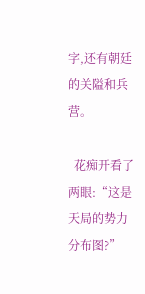字,还有朝廷的关隘和兵营。

  花痴开看了两眼:“这是天局的势力分布图?”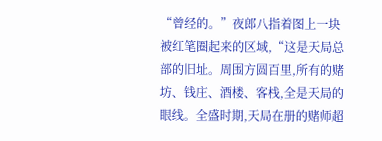“曾经的。”夜郎八指着图上一块被红笔圈起来的区域,“这是天局总部的旧址。周围方圆百里,所有的赌坊、钱庄、酒楼、客栈,全是天局的眼线。全盛时期,天局在册的赌师超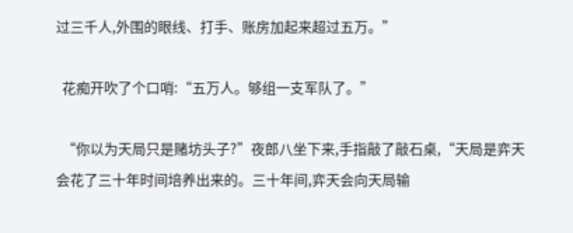过三千人,外围的眼线、打手、账房加起来超过五万。”

  花痴开吹了个口哨:“五万人。够组一支军队了。”

  “你以为天局只是赌坊头子?”夜郎八坐下来,手指敲了敲石桌,“天局是弈天会花了三十年时间培养出来的。三十年间,弈天会向天局输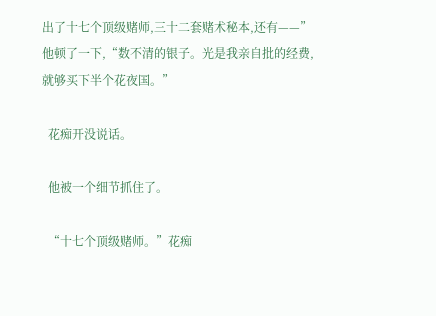出了十七个顶级赌师,三十二套赌术秘本,还有——”他顿了一下,“数不清的银子。光是我亲自批的经费,就够买下半个花夜国。”

  花痴开没说话。

  他被一个细节抓住了。

  “十七个顶级赌师。”花痴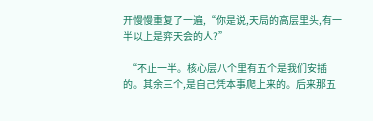开慢慢重复了一遍,“你是说,天局的高层里头,有一半以上是弈天会的人?”

  “不止一半。核心层八个里有五个是我们安插的。其余三个,是自己凭本事爬上来的。后来那五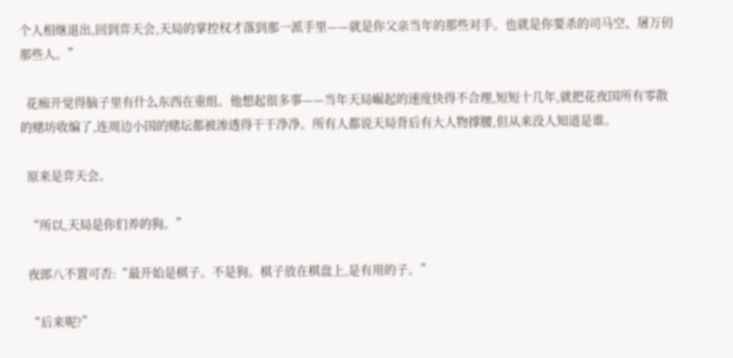个人相继退出,回到弈天会,天局的掌控权才落到那一派手里——就是你父亲当年的那些对手。也就是你要杀的司马空、屠万仞那些人。”

  花痴开觉得脑子里有什么东西在重组。他想起很多事——当年天局崛起的速度快得不合理,短短十几年,就把花夜国所有零散的赌坊收编了,连周边小国的赌坛都被渗透得干干净净。所有人都说天局背后有大人物撑腰,但从来没人知道是谁。

  原来是弈天会。

  “所以,天局是你们养的狗。”

  夜郎八不置可否:“最开始是棋子。不是狗。棋子放在棋盘上,是有用的子。”

  “后来呢?”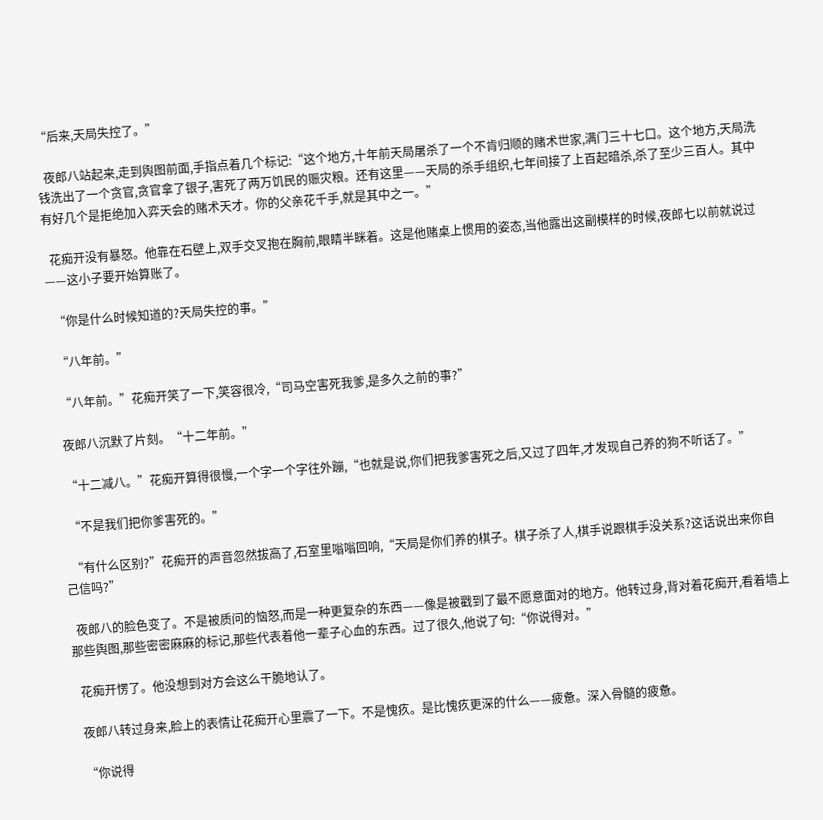“后来,天局失控了。”

  夜郎八站起来,走到舆图前面,手指点着几个标记:“这个地方,十年前天局屠杀了一个不肯归顺的赌术世家,满门三十七口。这个地方,天局洗钱洗出了一个贪官,贪官拿了银子,害死了两万饥民的赈灾粮。还有这里——天局的杀手组织,七年间接了上百起暗杀,杀了至少三百人。其中有好几个是拒绝加入弈天会的赌术天才。你的父亲花千手,就是其中之一。”

  花痴开没有暴怒。他靠在石壁上,双手交叉抱在胸前,眼睛半眯着。这是他赌桌上惯用的姿态,当他露出这副模样的时候,夜郎七以前就说过——这小子要开始算账了。

  “你是什么时候知道的?天局失控的事。”

  “八年前。”

  “八年前。”花痴开笑了一下,笑容很冷,“司马空害死我爹,是多久之前的事?”

  夜郎八沉默了片刻。“十二年前。”

  “十二减八。”花痴开算得很慢,一个字一个字往外蹦,“也就是说,你们把我爹害死之后,又过了四年,才发现自己养的狗不听话了。”

  “不是我们把你爹害死的。”

  “有什么区别?”花痴开的声音忽然拔高了,石室里嗡嗡回响,“天局是你们养的棋子。棋子杀了人,棋手说跟棋手没关系?这话说出来你自己信吗?”

  夜郎八的脸色变了。不是被质问的恼怒,而是一种更复杂的东西——像是被戳到了最不愿意面对的地方。他转过身,背对着花痴开,看着墙上那些舆图,那些密密麻麻的标记,那些代表着他一辈子心血的东西。过了很久,他说了句:“你说得对。”

  花痴开愣了。他没想到对方会这么干脆地认了。

  夜郎八转过身来,脸上的表情让花痴开心里震了一下。不是愧疚。是比愧疚更深的什么——疲惫。深入骨髓的疲惫。

  “你说得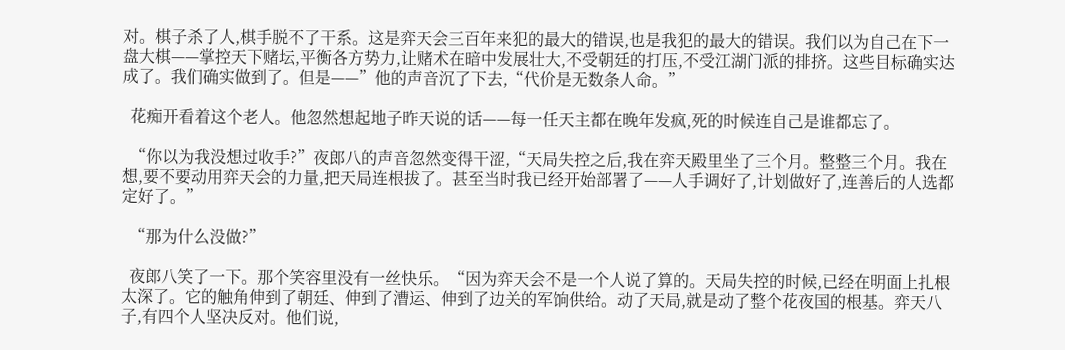对。棋子杀了人,棋手脱不了干系。这是弈天会三百年来犯的最大的错误,也是我犯的最大的错误。我们以为自己在下一盘大棋——掌控天下赌坛,平衡各方势力,让赌术在暗中发展壮大,不受朝廷的打压,不受江湖门派的排挤。这些目标确实达成了。我们确实做到了。但是——”他的声音沉了下去,“代价是无数条人命。”

  花痴开看着这个老人。他忽然想起地子昨天说的话——每一任天主都在晚年发疯,死的时候连自己是谁都忘了。

  “你以为我没想过收手?”夜郎八的声音忽然变得干涩,“天局失控之后,我在弈天殿里坐了三个月。整整三个月。我在想,要不要动用弈天会的力量,把天局连根拔了。甚至当时我已经开始部署了——人手调好了,计划做好了,连善后的人选都定好了。”

  “那为什么没做?”

  夜郎八笑了一下。那个笑容里没有一丝快乐。“因为弈天会不是一个人说了算的。天局失控的时候,已经在明面上扎根太深了。它的触角伸到了朝廷、伸到了漕运、伸到了边关的军饷供给。动了天局,就是动了整个花夜国的根基。弈天八子,有四个人坚决反对。他们说,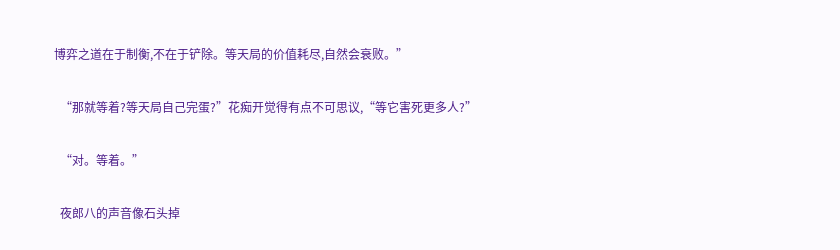博弈之道在于制衡,不在于铲除。等天局的价值耗尽,自然会衰败。”

  “那就等着?等天局自己完蛋?”花痴开觉得有点不可思议,“等它害死更多人?”

  “对。等着。”

  夜郎八的声音像石头掉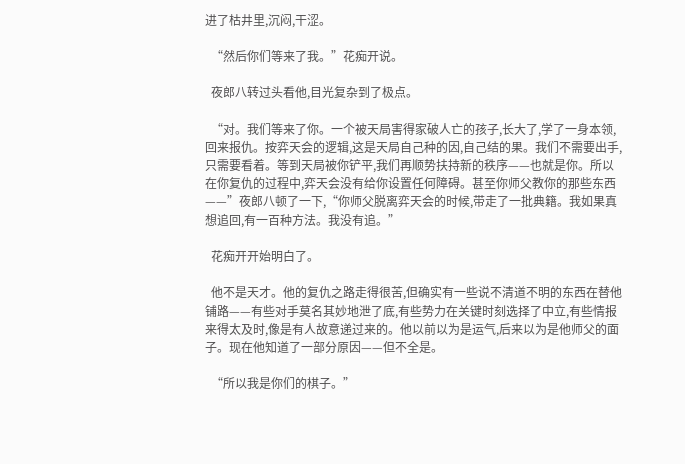进了枯井里,沉闷,干涩。

  “然后你们等来了我。”花痴开说。

  夜郎八转过头看他,目光复杂到了极点。

  “对。我们等来了你。一个被天局害得家破人亡的孩子,长大了,学了一身本领,回来报仇。按弈天会的逻辑,这是天局自己种的因,自己结的果。我们不需要出手,只需要看着。等到天局被你铲平,我们再顺势扶持新的秩序——也就是你。所以在你复仇的过程中,弈天会没有给你设置任何障碍。甚至你师父教你的那些东西——”夜郎八顿了一下,“你师父脱离弈天会的时候,带走了一批典籍。我如果真想追回,有一百种方法。我没有追。”

  花痴开开始明白了。

  他不是天才。他的复仇之路走得很苦,但确实有一些说不清道不明的东西在替他铺路——有些对手莫名其妙地泄了底,有些势力在关键时刻选择了中立,有些情报来得太及时,像是有人故意递过来的。他以前以为是运气,后来以为是他师父的面子。现在他知道了一部分原因——但不全是。

  “所以我是你们的棋子。”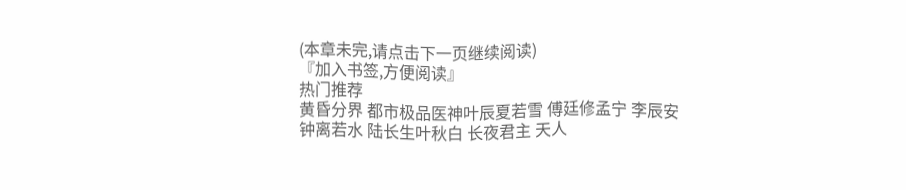(本章未完,请点击下一页继续阅读)
『加入书签,方便阅读』
热门推荐
黄昏分界 都市极品医神叶辰夏若雪 傅廷修孟宁 李辰安钟离若水 陆长生叶秋白 长夜君主 天人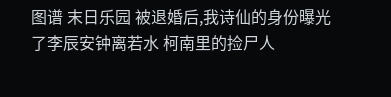图谱 末日乐园 被退婚后,我诗仙的身份曝光了李辰安钟离若水 柯南里的捡尸人